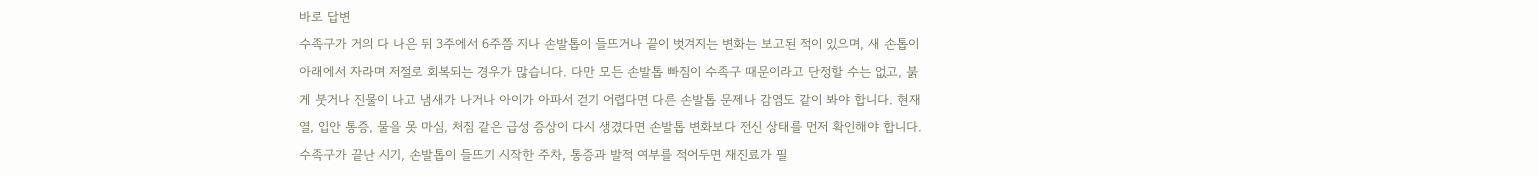바로 답변
수족구가 거의 다 나은 뒤 3주에서 6주쯤 지나 손발톱이 들뜨거나 끝이 벗겨지는 변화는 보고된 적이 있으며, 새 손톱이 아래에서 자라며 저절로 회복되는 경우가 많습니다. 다만 모든 손발톱 빠짐이 수족구 때문이라고 단정할 수는 없고, 붉게 붓거나 진물이 나고 냄새가 나거나 아이가 아파서 걷기 어렵다면 다른 손발톱 문제나 감염도 같이 봐야 합니다. 현재 열, 입안 통증, 물을 못 마심, 처짐 같은 급성 증상이 다시 생겼다면 손발톱 변화보다 전신 상태를 먼저 확인해야 합니다. 수족구가 끝난 시기, 손발톱이 들뜨기 시작한 주차, 통증과 발적 여부를 적어두면 재진료가 필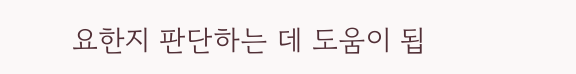요한지 판단하는 데 도움이 됩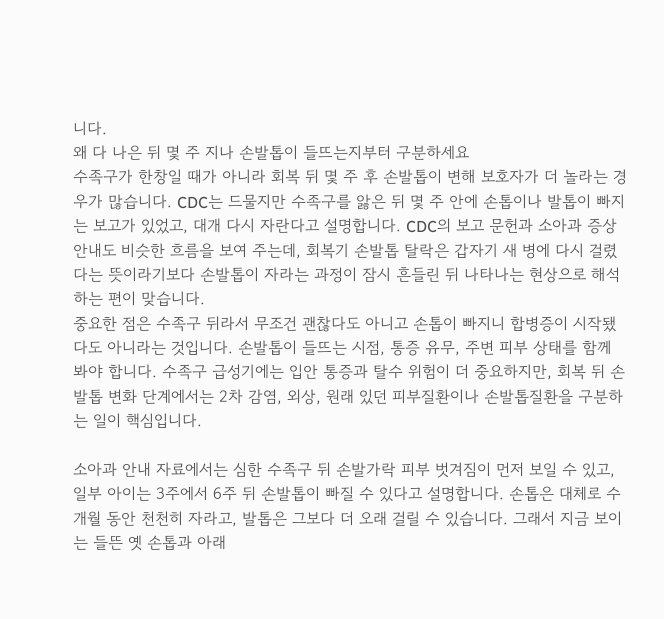니다.
왜 다 나은 뒤 몇 주 지나 손발톱이 들뜨는지부터 구분하세요
수족구가 한창일 때가 아니라 회복 뒤 몇 주 후 손발톱이 변해 보호자가 더 놀라는 경우가 많습니다. CDC는 드물지만 수족구를 앓은 뒤 몇 주 안에 손톱이나 발톱이 빠지는 보고가 있었고, 대개 다시 자란다고 설명합니다. CDC의 보고 문헌과 소아과 증상 안내도 비슷한 흐름을 보여 주는데, 회복기 손발톱 탈락은 갑자기 새 병에 다시 걸렸다는 뜻이라기보다 손발톱이 자라는 과정이 잠시 흔들린 뒤 나타나는 현상으로 해석하는 편이 맞습니다.
중요한 점은 수족구 뒤라서 무조건 괜찮다도 아니고 손톱이 빠지니 합병증이 시작됐다도 아니라는 것입니다. 손발톱이 들뜨는 시점, 통증 유무, 주변 피부 상태를 함께 봐야 합니다. 수족구 급성기에는 입안 통증과 탈수 위험이 더 중요하지만, 회복 뒤 손발톱 변화 단계에서는 2차 감염, 외상, 원래 있던 피부질환이나 손발톱질환을 구분하는 일이 핵심입니다.

소아과 안내 자료에서는 심한 수족구 뒤 손발가락 피부 벗겨짐이 먼저 보일 수 있고, 일부 아이는 3주에서 6주 뒤 손발톱이 빠질 수 있다고 설명합니다. 손톱은 대체로 수개월 동안 천천히 자라고, 발톱은 그보다 더 오래 걸릴 수 있습니다. 그래서 지금 보이는 들뜬 옛 손톱과 아래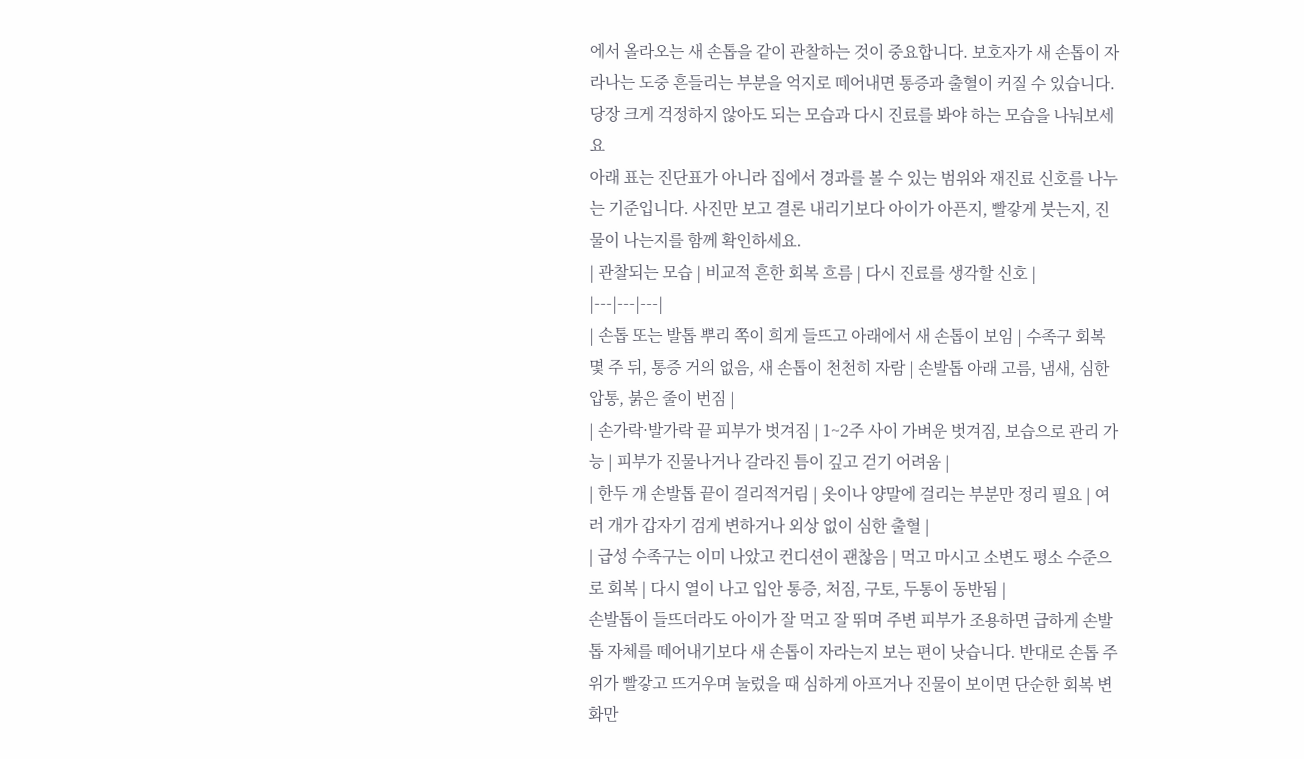에서 올라오는 새 손톱을 같이 관찰하는 것이 중요합니다. 보호자가 새 손톱이 자라나는 도중 흔들리는 부분을 억지로 떼어내면 통증과 출혈이 커질 수 있습니다.
당장 크게 걱정하지 않아도 되는 모습과 다시 진료를 봐야 하는 모습을 나눠보세요
아래 표는 진단표가 아니라 집에서 경과를 볼 수 있는 범위와 재진료 신호를 나누는 기준입니다. 사진만 보고 결론 내리기보다 아이가 아픈지, 빨갛게 붓는지, 진물이 나는지를 함께 확인하세요.
| 관찰되는 모습 | 비교적 흔한 회복 흐름 | 다시 진료를 생각할 신호 |
|---|---|---|
| 손톱 또는 발톱 뿌리 쪽이 희게 들뜨고 아래에서 새 손톱이 보임 | 수족구 회복 몇 주 뒤, 통증 거의 없음, 새 손톱이 천천히 자람 | 손발톱 아래 고름, 냄새, 심한 압통, 붉은 줄이 번짐 |
| 손가락·발가락 끝 피부가 벗겨짐 | 1~2주 사이 가벼운 벗겨짐, 보습으로 관리 가능 | 피부가 진물나거나 갈라진 틈이 깊고 걷기 어려움 |
| 한두 개 손발톱 끝이 걸리적거림 | 옷이나 양말에 걸리는 부분만 정리 필요 | 여러 개가 갑자기 검게 변하거나 외상 없이 심한 출혈 |
| 급성 수족구는 이미 나았고 컨디션이 괜찮음 | 먹고 마시고 소변도 평소 수준으로 회복 | 다시 열이 나고 입안 통증, 처짐, 구토, 두통이 동반됨 |
손발톱이 들뜨더라도 아이가 잘 먹고 잘 뛰며 주변 피부가 조용하면 급하게 손발톱 자체를 떼어내기보다 새 손톱이 자라는지 보는 편이 낫습니다. 반대로 손톱 주위가 빨갛고 뜨거우며 눌렀을 때 심하게 아프거나 진물이 보이면 단순한 회복 변화만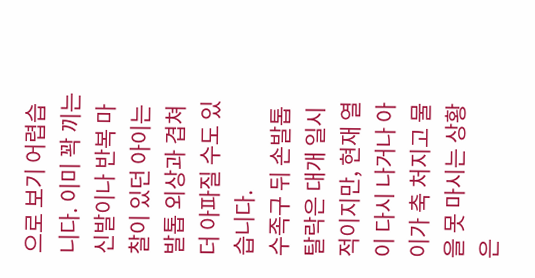으로 보기 어렵습니다. 이미 꽉 끼는 신발이나 반복 마찰이 있던 아이는 발톱 외상과 겹쳐 더 아파질 수도 있습니다.
수족구 뒤 손발톱 탈락은 대개 일시적이지만, 현재 열이 다시 나거나 아이가 축 처지고 물을 못 마시는 상황은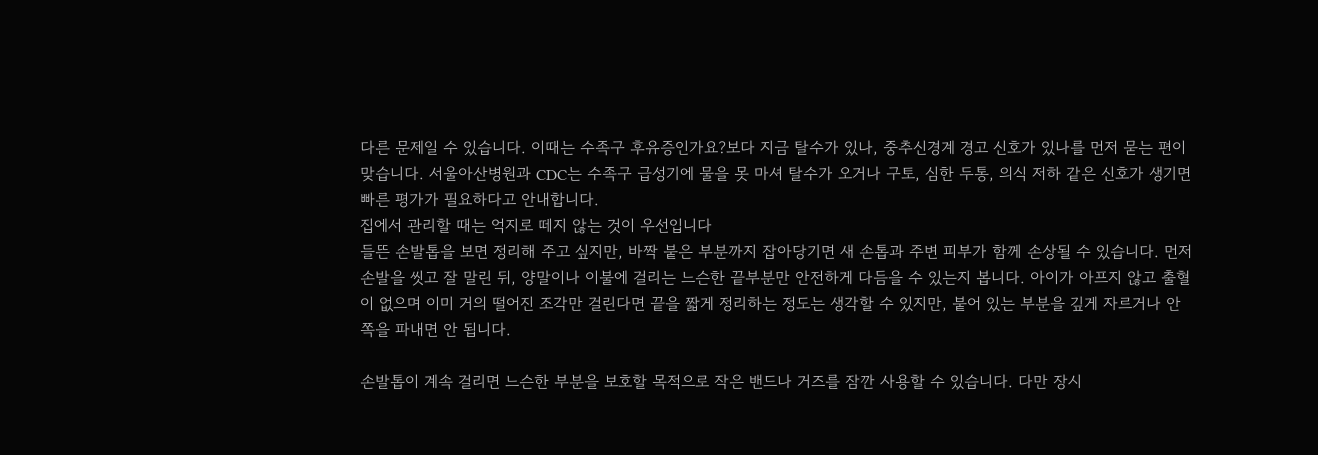다른 문제일 수 있습니다. 이때는 수족구 후유증인가요?보다 지금 탈수가 있나, 중추신경계 경고 신호가 있나를 먼저 묻는 편이 맞습니다. 서울아산병원과 CDC는 수족구 급성기에 물을 못 마셔 탈수가 오거나 구토, 심한 두통, 의식 저하 같은 신호가 생기면 빠른 평가가 필요하다고 안내합니다.
집에서 관리할 때는 억지로 떼지 않는 것이 우선입니다
들뜬 손발톱을 보면 정리해 주고 싶지만, 바짝 붙은 부분까지 잡아당기면 새 손톱과 주변 피부가 함께 손상될 수 있습니다. 먼저 손발을 씻고 잘 말린 뒤, 양말이나 이불에 걸리는 느슨한 끝부분만 안전하게 다듬을 수 있는지 봅니다. 아이가 아프지 않고 출혈이 없으며 이미 거의 떨어진 조각만 걸린다면 끝을 짧게 정리하는 정도는 생각할 수 있지만, 붙어 있는 부분을 깊게 자르거나 안쪽을 파내면 안 됩니다.

손발톱이 계속 걸리면 느슨한 부분을 보호할 목적으로 작은 밴드나 거즈를 잠깐 사용할 수 있습니다. 다만 장시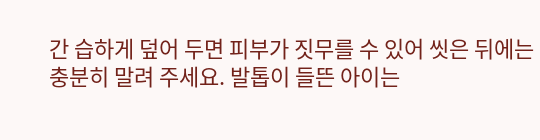간 습하게 덮어 두면 피부가 짓무를 수 있어 씻은 뒤에는 충분히 말려 주세요. 발톱이 들뜬 아이는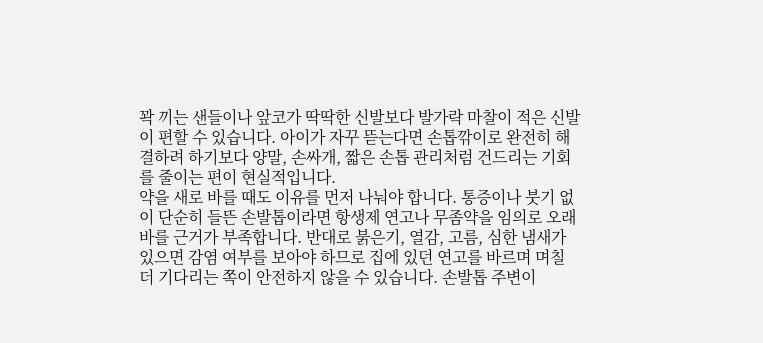꽉 끼는 샌들이나 앞코가 딱딱한 신발보다 발가락 마찰이 적은 신발이 편할 수 있습니다. 아이가 자꾸 뜯는다면 손톱깎이로 완전히 해결하려 하기보다 양말, 손싸개, 짧은 손톱 관리처럼 건드리는 기회를 줄이는 편이 현실적입니다.
약을 새로 바를 때도 이유를 먼저 나눠야 합니다. 통증이나 붓기 없이 단순히 들뜬 손발톱이라면 항생제 연고나 무좀약을 임의로 오래 바를 근거가 부족합니다. 반대로 붉은기, 열감, 고름, 심한 냄새가 있으면 감염 여부를 보아야 하므로 집에 있던 연고를 바르며 며칠 더 기다리는 쪽이 안전하지 않을 수 있습니다. 손발톱 주변이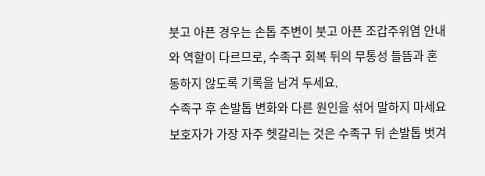붓고 아픈 경우는 손톱 주변이 붓고 아픈 조갑주위염 안내와 역할이 다르므로, 수족구 회복 뒤의 무통성 들뜸과 혼동하지 않도록 기록을 남겨 두세요.
수족구 후 손발톱 변화와 다른 원인을 섞어 말하지 마세요
보호자가 가장 자주 헷갈리는 것은 수족구 뒤 손발톱 벗겨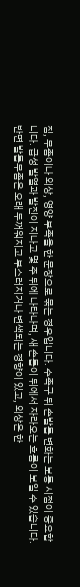짐, 무좀이나 외상, 영양 부족을 한 문장으로 묶는 경우입니다. 수족구 뒤 손발톱 변화는 보통 시점이 중요합니다. 급성 발열과 발진이 지나고 몇 주 뒤에 나타나며, 새 손톱이 뒤에서 자라오는 흐름이 보일 수 있습니다. 반면 발톱무좀은 오래 두꺼워지고 부스러지거나 변색되는 경향이 있고, 외상은 한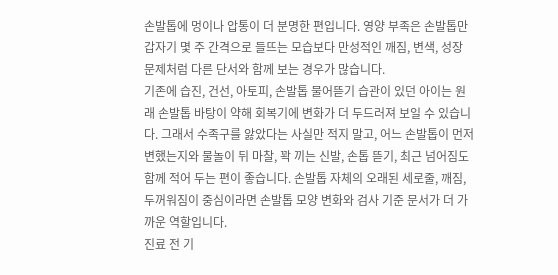손발톱에 멍이나 압통이 더 분명한 편입니다. 영양 부족은 손발톱만 갑자기 몇 주 간격으로 들뜨는 모습보다 만성적인 깨짐, 변색, 성장 문제처럼 다른 단서와 함께 보는 경우가 많습니다.
기존에 습진, 건선, 아토피, 손발톱 물어뜯기 습관이 있던 아이는 원래 손발톱 바탕이 약해 회복기에 변화가 더 두드러져 보일 수 있습니다. 그래서 수족구를 앓았다는 사실만 적지 말고, 어느 손발톱이 먼저 변했는지와 물놀이 뒤 마찰, 꽉 끼는 신발, 손톱 뜯기, 최근 넘어짐도 함께 적어 두는 편이 좋습니다. 손발톱 자체의 오래된 세로줄, 깨짐, 두꺼워짐이 중심이라면 손발톱 모양 변화와 검사 기준 문서가 더 가까운 역할입니다.
진료 전 기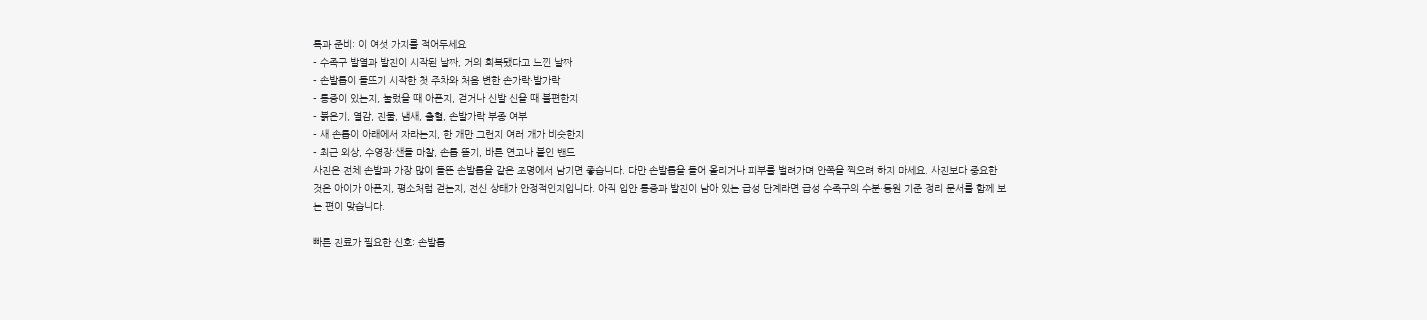록과 준비: 이 여섯 가지를 적어두세요
- 수족구 발열과 발진이 시작된 날짜, 거의 회복됐다고 느낀 날짜
- 손발톱이 들뜨기 시작한 첫 주차와 처음 변한 손가락·발가락
- 통증이 있는지, 눌렀을 때 아픈지, 걷거나 신발 신을 때 불편한지
- 붉은기, 열감, 진물, 냄새, 출혈, 손발가락 부종 여부
- 새 손톱이 아래에서 자라는지, 한 개만 그런지 여러 개가 비슷한지
- 최근 외상, 수영장·샌들 마찰, 손톱 뜯기, 바른 연고나 붙인 밴드
사진은 전체 손발과 가장 많이 들뜬 손발톱을 같은 조명에서 남기면 좋습니다. 다만 손발톱을 들어 올리거나 피부를 벌려가며 안쪽을 찍으려 하지 마세요. 사진보다 중요한 것은 아이가 아픈지, 평소처럼 걷는지, 전신 상태가 안정적인지입니다. 아직 입안 통증과 발진이 남아 있는 급성 단계라면 급성 수족구의 수분·등원 기준 정리 문서를 함께 보는 편이 맞습니다.

빠른 진료가 필요한 신호: 손발톱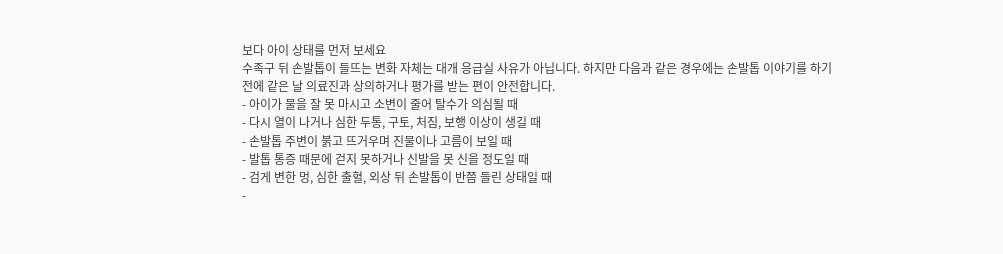보다 아이 상태를 먼저 보세요
수족구 뒤 손발톱이 들뜨는 변화 자체는 대개 응급실 사유가 아닙니다. 하지만 다음과 같은 경우에는 손발톱 이야기를 하기 전에 같은 날 의료진과 상의하거나 평가를 받는 편이 안전합니다.
- 아이가 물을 잘 못 마시고 소변이 줄어 탈수가 의심될 때
- 다시 열이 나거나 심한 두통, 구토, 처짐, 보행 이상이 생길 때
- 손발톱 주변이 붉고 뜨거우며 진물이나 고름이 보일 때
- 발톱 통증 때문에 걷지 못하거나 신발을 못 신을 정도일 때
- 검게 변한 멍, 심한 출혈, 외상 뒤 손발톱이 반쯤 들린 상태일 때
-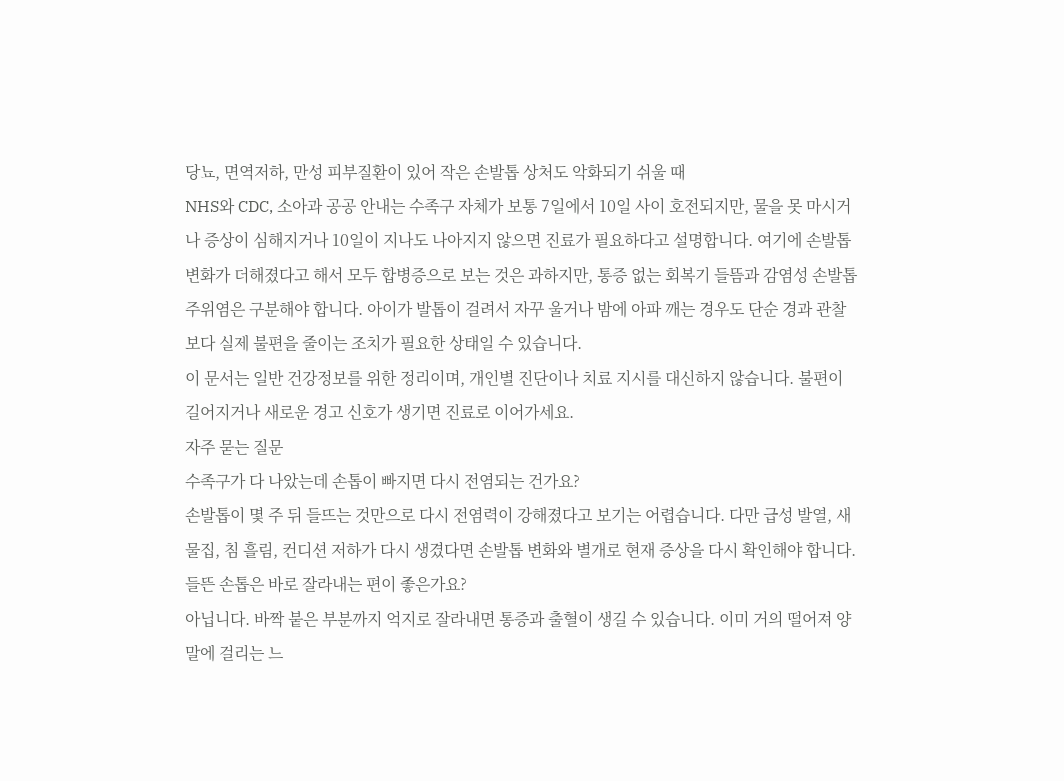당뇨, 면역저하, 만성 피부질환이 있어 작은 손발톱 상처도 악화되기 쉬울 때
NHS와 CDC, 소아과 공공 안내는 수족구 자체가 보통 7일에서 10일 사이 호전되지만, 물을 못 마시거나 증상이 심해지거나 10일이 지나도 나아지지 않으면 진료가 필요하다고 설명합니다. 여기에 손발톱 변화가 더해졌다고 해서 모두 합병증으로 보는 것은 과하지만, 통증 없는 회복기 들뜸과 감염성 손발톱 주위염은 구분해야 합니다. 아이가 발톱이 걸려서 자꾸 울거나 밤에 아파 깨는 경우도 단순 경과 관찰보다 실제 불편을 줄이는 조치가 필요한 상태일 수 있습니다.
이 문서는 일반 건강정보를 위한 정리이며, 개인별 진단이나 치료 지시를 대신하지 않습니다. 불편이 길어지거나 새로운 경고 신호가 생기면 진료로 이어가세요.
자주 묻는 질문
수족구가 다 나았는데 손톱이 빠지면 다시 전염되는 건가요?
손발톱이 몇 주 뒤 들뜨는 것만으로 다시 전염력이 강해졌다고 보기는 어렵습니다. 다만 급성 발열, 새 물집, 침 흘림, 컨디션 저하가 다시 생겼다면 손발톱 변화와 별개로 현재 증상을 다시 확인해야 합니다.
들뜬 손톱은 바로 잘라내는 편이 좋은가요?
아닙니다. 바짝 붙은 부분까지 억지로 잘라내면 통증과 출혈이 생길 수 있습니다. 이미 거의 떨어져 양말에 걸리는 느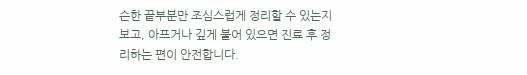슨한 끝부분만 조심스럽게 정리할 수 있는지 보고, 아프거나 깊게 붙어 있으면 진료 후 정리하는 편이 안전합니다.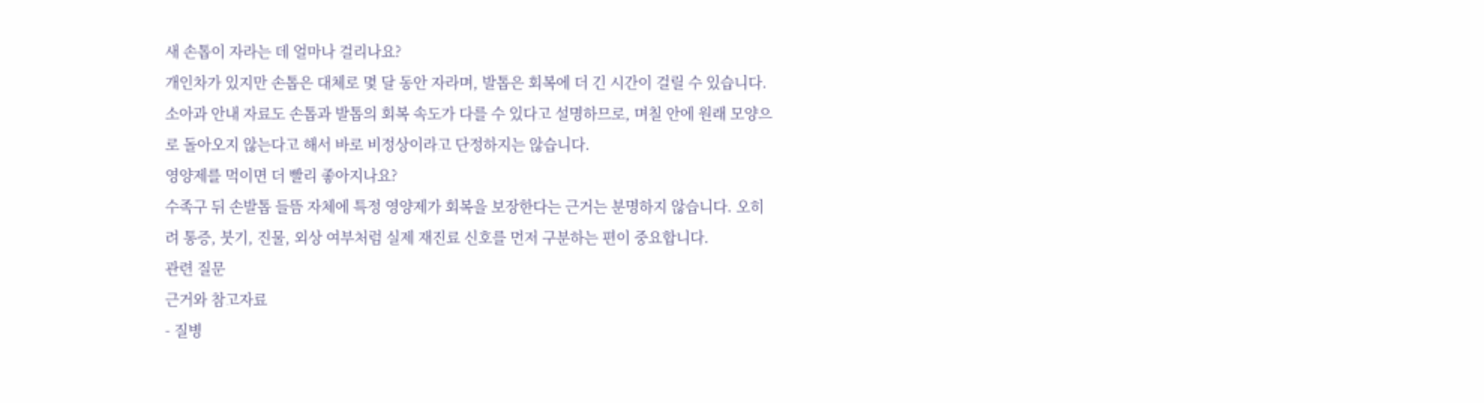새 손톱이 자라는 데 얼마나 걸리나요?
개인차가 있지만 손톱은 대체로 몇 달 동안 자라며, 발톱은 회복에 더 긴 시간이 걸릴 수 있습니다. 소아과 안내 자료도 손톱과 발톱의 회복 속도가 다를 수 있다고 설명하므로, 며칠 안에 원래 모양으로 돌아오지 않는다고 해서 바로 비정상이라고 단정하지는 않습니다.
영양제를 먹이면 더 빨리 좋아지나요?
수족구 뒤 손발톱 들뜸 자체에 특정 영양제가 회복을 보장한다는 근거는 분명하지 않습니다. 오히려 통증, 붓기, 진물, 외상 여부처럼 실제 재진료 신호를 먼저 구분하는 편이 중요합니다.
관련 질문
근거와 참고자료
- 질병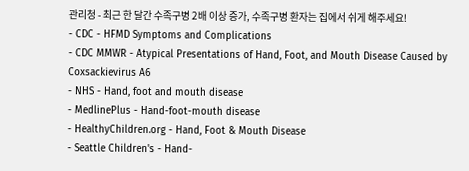관리청 - 최근 한 달간 수족구병 2배 이상 증가, 수족구병 환자는 집에서 쉬게 해주세요!
- CDC - HFMD Symptoms and Complications
- CDC MMWR - Atypical Presentations of Hand, Foot, and Mouth Disease Caused by Coxsackievirus A6
- NHS - Hand, foot and mouth disease
- MedlinePlus - Hand-foot-mouth disease
- HealthyChildren.org - Hand, Foot & Mouth Disease
- Seattle Children's - Hand-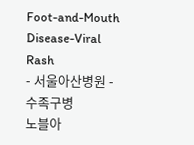Foot-and-Mouth Disease-Viral Rash
- 서울아산병원 - 수족구병
노블아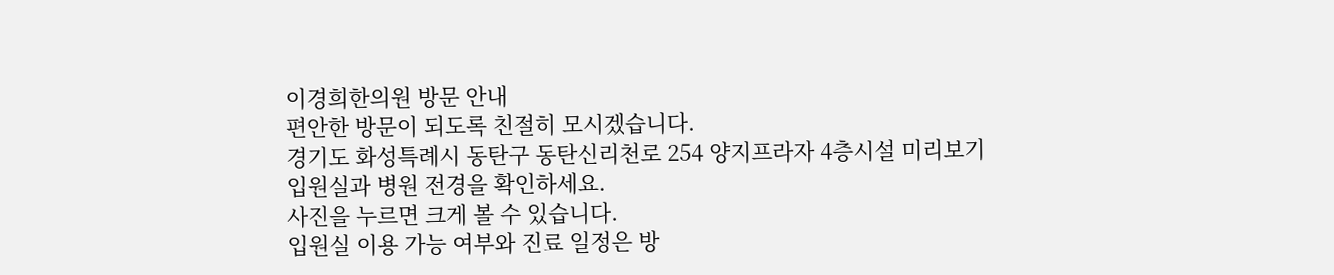이경희한의원 방문 안내
편안한 방문이 되도록 친절히 모시겠습니다.
경기도 화성특례시 동탄구 동탄신리천로 254 양지프라자 4층시설 미리보기
입원실과 병원 전경을 확인하세요.
사진을 누르면 크게 볼 수 있습니다.
입원실 이용 가능 여부와 진료 일정은 방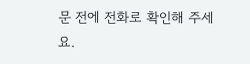문 전에 전화로 확인해 주세요.